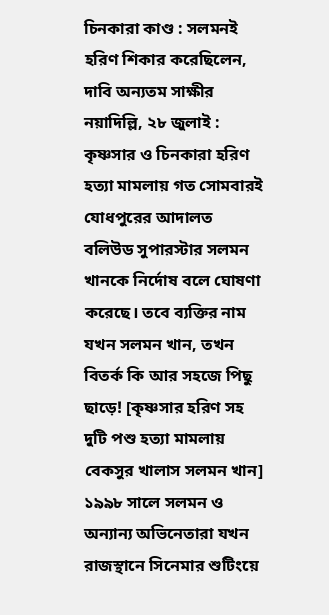চিনকারা কাণ্ড : সলমনই হরিণ শিকার করেছিলেন, দাবি অন্যতম সাক্ষীর
নয়াদিল্লি, ২৮ জুলাই : কৃষ্ণসার ও চিনকারা হরিণ হত্যা মামলায় গত সোমবারই যোধপুরের আদালত বলিউড সুপারস্টার সলমন খানকে নির্দোষ বলে ঘোষণা করেছে। তবে ব্যক্তির নাম যখন সলমন খান, তখন বিতর্ক কি আর সহজে পিছু ছাড়ে! [কৃষ্ণসার হরিণ সহ দুটি পশু হত্যা মামলায় বেকসুর খালাস সলমন খান]
১৯৯৮ সালে সলমন ও অন্যান্য অভিনেতারা যখন রাজস্থানে সিনেমার শুটিংয়ে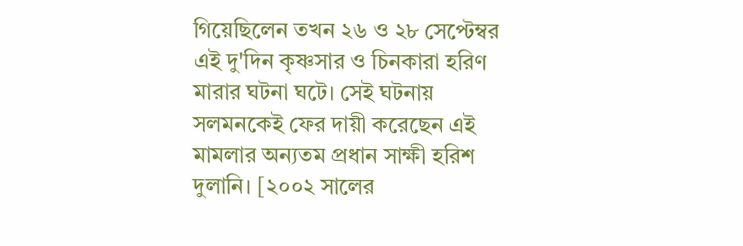গিয়েছিলেন তখন ২৬ ও ২৮ সেপ্টেম্বর এই দু'দিন কৃষ্ণসার ও চিনকারা হরিণ মারার ঘটনা ঘটে। সেই ঘটনায় সলমনকেই ফের দায়ী করেছেন এই মামলার অন্যতম প্রধান সাক্ষী হরিশ দুলানি। [২০০২ সালের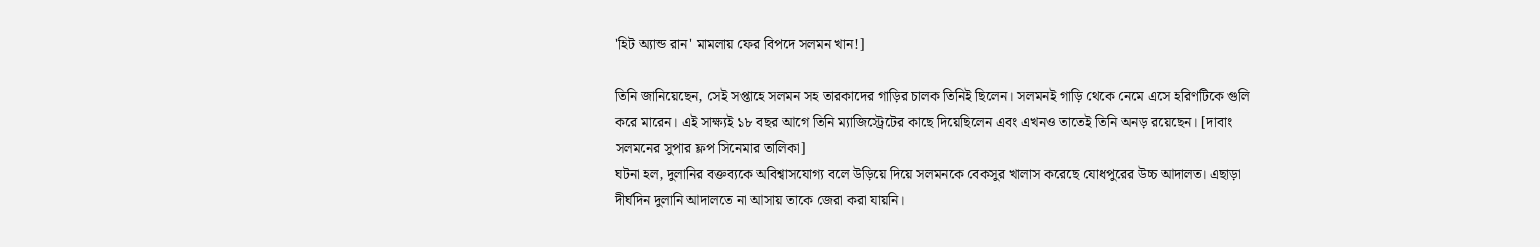'হিট অ্যান্ড রান' মামলায় ফের বিপদে সলমন খান!]

তিনি জানিয়েছেন, সেই সপ্তাহে সলমন সহ তারকাদের গাড়ির চালক তিনিই ছিলেন। সলমনই গাড়ি থেকে নেমে এসে হরিণটিকে গুলি করে মারেন। এই সাক্ষ্যই ১৮ বছর আগে তিনি ম্যাজিস্ট্রেটের কাছে দিয়েছিলেন এবং এখনও তাতেই তিনি অনড় রয়েছেন। [দাবাং সলমনের সুপার ফ্লপ সিনেমার তালিকা]
ঘটনা হল, দুলানির বক্তব্যকে অবিশ্বাসযোগ্য বলে উড়িয়ে দিয়ে সলমনকে বেকসুর খালাস করেছে যোধপুরের উচ্চ আদালত। এছাড়া দীর্ঘদিন দুলানি আদালতে না আসায় তাকে জেরা করা যায়নি।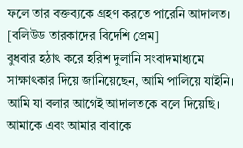ফলে তার বক্তব্যকে গ্রহণ করতে পারেনি আদালত। [বলিউড তারকাদের বিদেশি প্রেম]
বুধবার হঠাৎ করে হরিশ দুলানি সংবাদমাধ্যমে সাক্ষাৎকার দিয়ে জানিয়েছেন, আমি পালিয়ে যাইনি। আমি যা বলার আগেই আদালতকে বলে দিয়েছি। আমাকে এবং আমার বাবাকে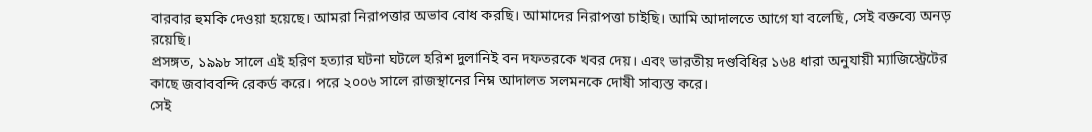বারবার হুমকি দেওয়া হয়েছে। আমরা নিরাপত্তার অভাব বোধ করছি। আমাদের নিরাপত্তা চাইছি। আমি আদালতে আগে যা বলেছি, সেই বক্তব্যে অনড় রয়েছি।
প্রসঙ্গত, ১৯৯৮ সালে এই হরিণ হত্যার ঘটনা ঘটলে হরিশ দুলানিই বন দফতরকে খবর দেয়। এবং ভারতীয় দণ্ডবিধির ১৬৪ ধারা অনুযায়ী ম্যাজিস্ট্রেটের কাছে জবাববন্দি রেকর্ড করে। পরে ২০০৬ সালে রাজস্থানের নিম্ন আদালত সলমনকে দোষী সাব্যস্ত করে।
সেই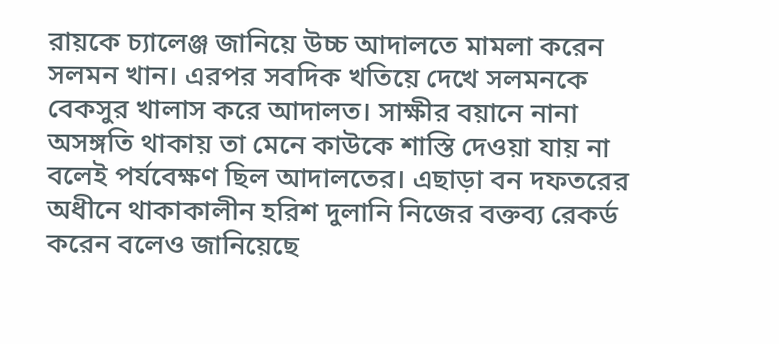রায়কে চ্যালেঞ্জ জানিয়ে উচ্চ আদালতে মামলা করেন সলমন খান। এরপর সবদিক খতিয়ে দেখে সলমনকে বেকসুর খালাস করে আদালত। সাক্ষীর বয়ানে নানা অসঙ্গতি থাকায় তা মেনে কাউকে শাস্তি দেওয়া যায় না বলেই পর্যবেক্ষণ ছিল আদালতের। এছাড়া বন দফতরের অধীনে থাকাকালীন হরিশ দুলানি নিজের বক্তব্য রেকর্ড করেন বলেও জানিয়েছে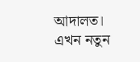আদালত।
এখন নতুন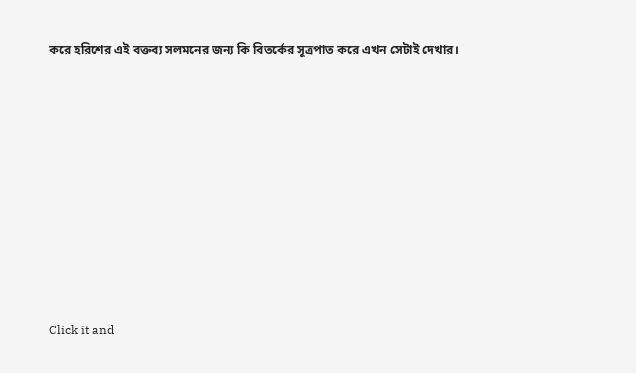করে হরিশের এই বক্তব্য সলমনের জন্য কি বিতর্কের সূত্রপাত করে এখন সেটাই দেখার।












Click it and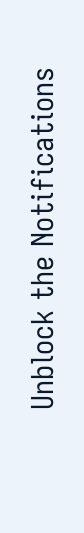Unblock the Notifications